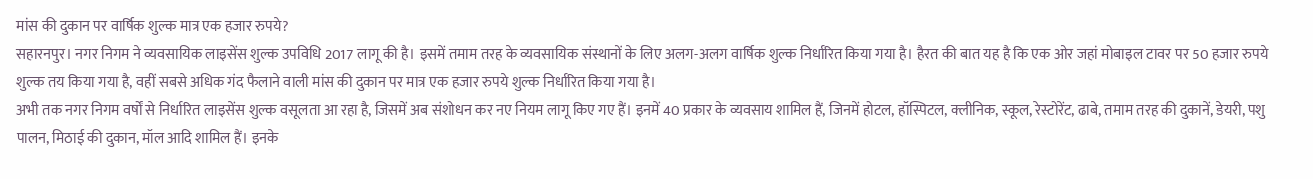मांस की दुकान पर वार्षिक शुल्क मात्र एक हजार रुपये?
सहारनपुर। नगर निगम ने व्यवसायिक लाइसेंस शुल्क उपविधि 2017 लागू की है। इसमें तमाम तरह के व्यवसायिक संस्थानों के लिए अलग-अलग वार्षिक शुल्क निर्धारित किया गया है। हैरत की बात यह है कि एक ओर जहां मोबाइल टावर पर 50 हजार रुपये शुल्क तय किया गया है, वहीं सबसे अधिक गंद फैलाने वाली मांस की दुकान पर मात्र एक हजार रुपये शुल्क निर्धारित किया गया है।
अभी तक नगर निगम वर्षों से निर्धारित लाइसेंस शुल्क वसूलता आ रहा है, जिसमें अब संशोधन कर नए नियम लागू किए गए हैं। इनमें 40 प्रकार के व्यवसाय शामिल हैं, जिनमें होटल, हॉस्पिटल, क्लीनिक, स्कूल, रेस्टोरेंट, ढाबे, तमाम तरह की दुकानें, डेयरी, पशु पालन, मिठाई की दुकान, मॉल आदि शामिल हैं। इनके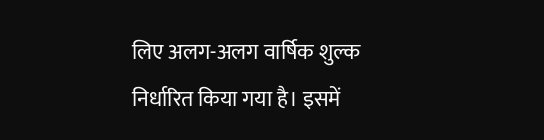लिए अलग-अलग वार्षिक शुल्क निर्धारित किया गया है। इसमें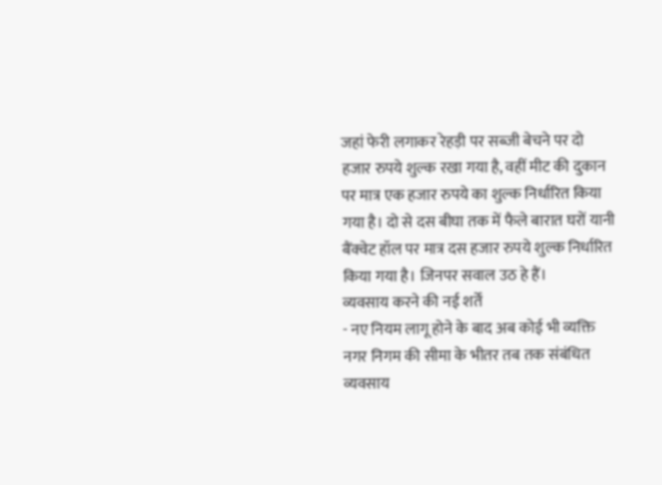जहां फेरी लगाकर रेहड़ी पर सब्जी बेचने पर दो हजार रुपये शुल्क रखा गया है, वहीं मीट की दुकान पर मात्र एक हजार रुपये का शुल्क निर्धारित किया गया है। दो से दस बीघा तक में फैले बारात घरों यानी बैंक्वेट हॉल पर मात्र दस हजार रुपये शुल्क निर्धारित किया गया है। जिनपर सवाल उठ हे हैं।
व्यवसाय करने की नई शर्तें
- नए नियम लागू होने के बाद अब कोई भी व्यक्ति नगर निगम की सीमा के भीतर तब तक संबंधित व्यवसाय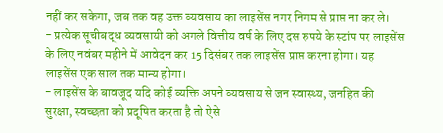नहीं कर सकेगा, जब तक वह उक्त व्यवसाय का लाइसेंस नगर निगम से प्राप्त ना कर ले।
- प्रत्येक सूचीबद्ध व्यवसायी को अगले वित्तीय वर्ष के लिए दस रुपये के स्टांप पर लाइसेंस के लिए नवंबर महीने में आवेदन कर 15 दिसंबर तक लाइसेंस प्राप्त करना होगा। यह लाइसेंस एक साल तक मान्य होगा।
- लाइसेंस के बावजूद यदि कोई व्यक्ति अपने व्यवसाय से जन स्वास्थ्य, जनहित की सुरक्षा, स्वच्छता को प्रदूषित करता है तो ऐसे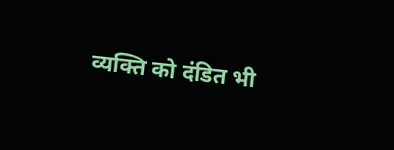व्यक्ति को दंडित भी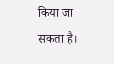किया जा सकता है।